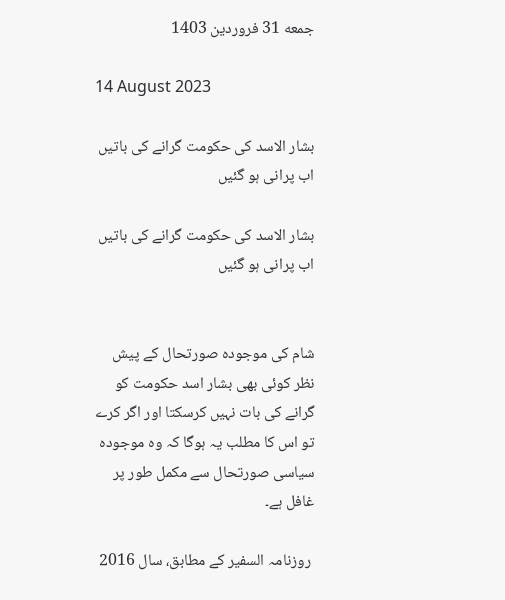جمعه 31 فروردین 1403

14 August 2023

بشار الاسد کی حکومت گرانے کی باتیں اب پرانی ہو گئیں

بشار الاسد کی حکومت گرانے کی باتیں اب پرانی ہو گئیں


شام کی موجودہ صورتحال کے پیش نظر کوئی بھی بشار اسد حکومت کو گرانے کی بات نہیں کرسکتا اور اگر کرے تو اس کا مطلب یہ ہوگا کہ وہ موجودہ سیاسی صورتحال سے مکمل طور پر غافل ہے۔

 روزنامہ السفیر کے مطابق، سال 2016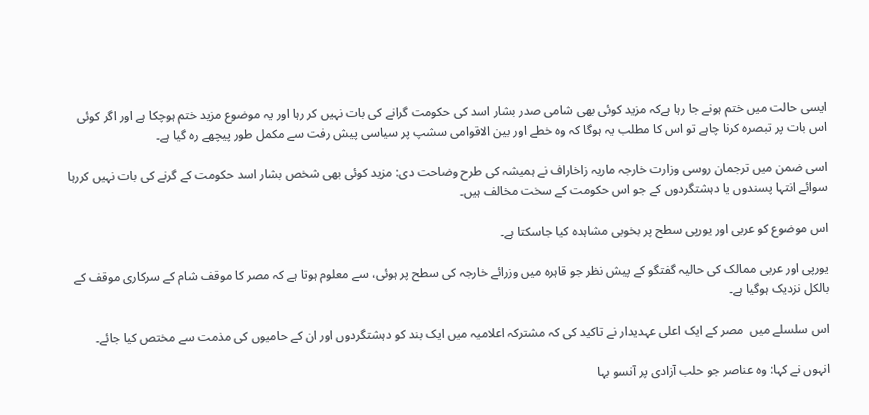ایسی حالت میں ختم ہونے جا رہا ہےکہ مزید کوئی بھی شامی صدر بشار اسد کی حکومت گرانے کی بات نہیں کر رہا اور یہ موضوع مزید ختم ہوچکا ہے اور اگر کوئی اس بات پر تبصرہ کرنا چاہے تو اس کا مطلب یہ ہوگا کہ وہ خطے اور بین الاقوامی سشپ پر سیاسی پیش رفت سے مکمل طور پیچھے رہ گیا ہے۔

اسی ضمن میں ترجمان روسی وزارت خارجہ ماریہ زاخاراف نے ہمیشہ کی طرح وضاحت دی: مزید کوئی بھی شخص بشار اسد حکومت کے گرنے کی بات نہیں کررہا سوائے انتہا پسندوں یا دہشتگردوں کے جو اس حکومت کے سخت مخالف ہیں۔

اس موضوع کو عربی اور یورپی سطح پر بخوبی مشاہدہ کیا جاسکتا ہے۔

یورپی اور عربی ممالک کی حالیہ گفتگو کے پیش نظر جو قاہرہ میں وزرائے خارجہ کی سطح پر ہوئی، سے معلوم ہوتا ہے کہ مصر کا موقف شام کے سرکاری موقف کے بالکل نزدیک ہوگیا ہے۔

اس سلسلے میں  مصر کے ایک اعلی عہدیدار نے تاکید کی کہ مشترکہ اعلامیہ میں ایک بند کو دہشتگردوں اور ان کے حامیوں کی مذمت سے مختص کیا جائے۔

انہوں نے کہا: وہ عناصر جو حلب آزادی پر آنسو بہا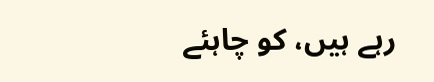رہے ہیں، کو چاہئے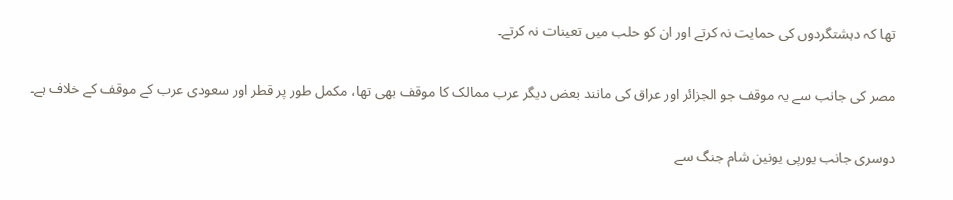تھا کہ دہشتگردوں کی حمایت نہ کرتے اور ان کو حلب میں تعینات نہ کرتے۔

مصر کی جانب سے یہ موقف جو الجزائر اور عراق کی مانند بعض دیگر عرب ممالک کا موقف بھی تھا، مکمل طور پر قطر اور سعودی عرب کے موقف کے خلاف ہے۔

دوسری جانب یورپی یونین شام جنگ سے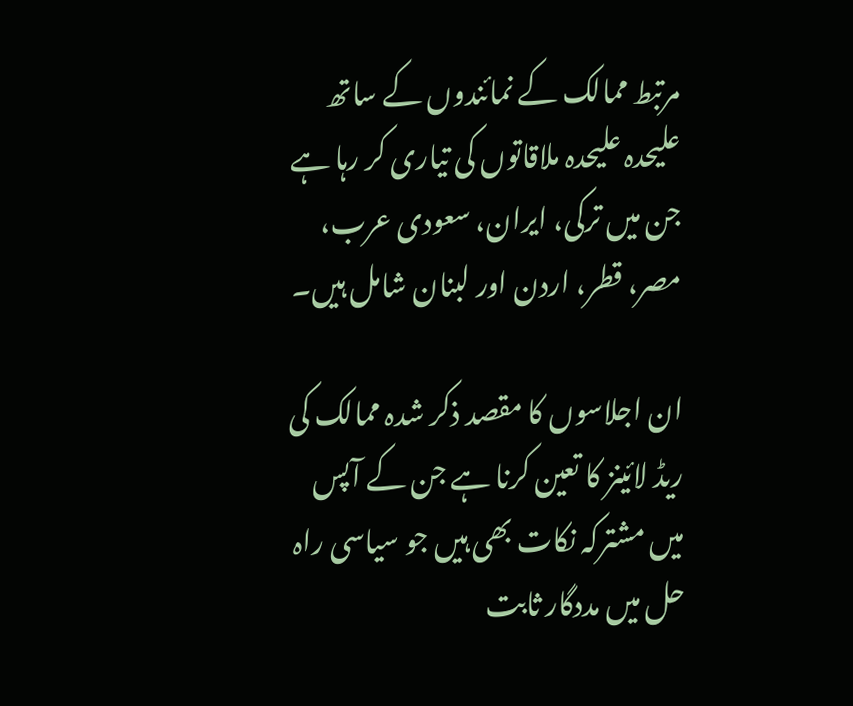مرتبط ممالک کے نمائندوں کے ساتھ علیحدہ علیحدہ ملاقاتوں کی تیاری کر رہا ہے جن میں ترکی، ایران، سعودی عرب، مصر، قطر، اردن اور لبنان شامل ہیں۔

ان اجلاسوں کا مقصد ذکر شدہ ممالک کی ریڈ لائینز کا تعین کرنا ہے جن کے آپس میں مشترکہ نکات بھی ہیں جو سیاسی راہ حل میں مددگار ثابت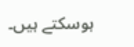ہوسکتے ہیں۔